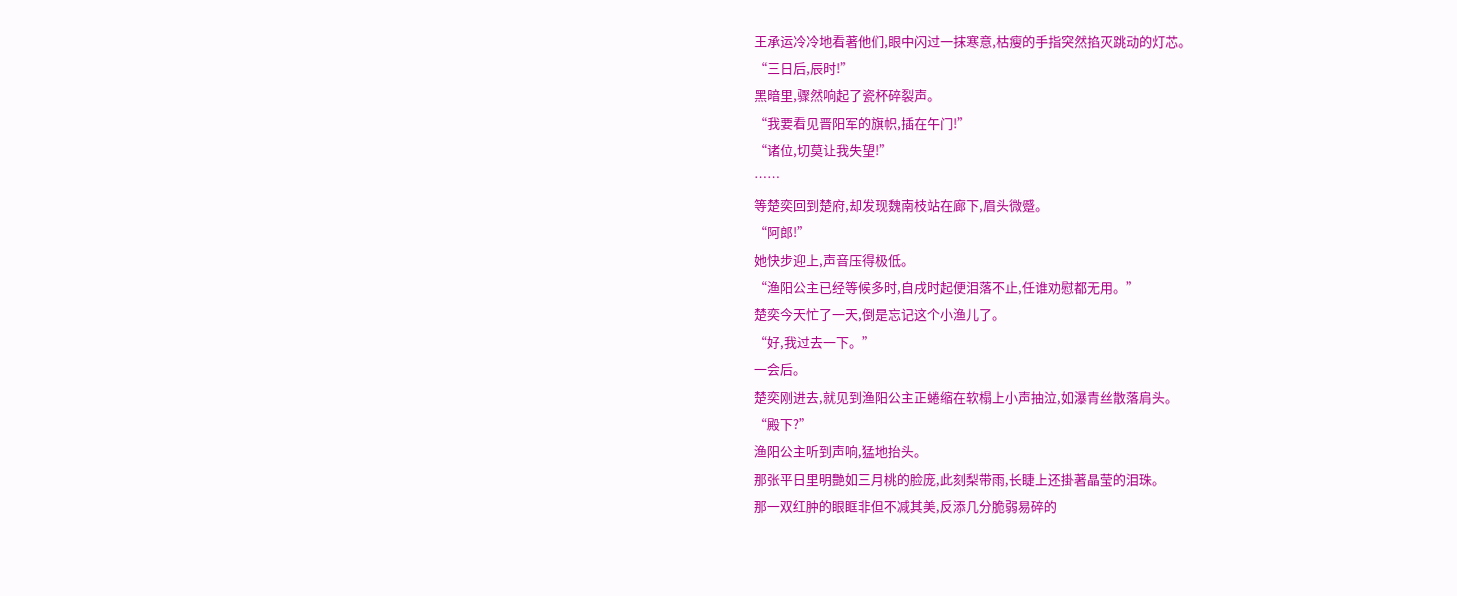王承运冷冷地看著他们,眼中闪过一抹寒意,枯瘦的手指突然掐灭跳动的灯芯。
“三日后,辰时!”
黑暗里,骤然响起了瓷杯碎裂声。
“我要看见晋阳军的旗帜,插在午门!”
“诸位,切莫让我失望!”
……
等楚奕回到楚府,却发现魏南枝站在廊下,眉头微蹙。
“阿郎!”
她快步迎上,声音压得极低。
“渔阳公主已经等候多时,自戌时起便泪落不止,任谁劝慰都无用。”
楚奕今天忙了一天,倒是忘记这个小渔儿了。
“好,我过去一下。”
一会后。
楚奕刚进去,就见到渔阳公主正蜷缩在软榻上小声抽泣,如瀑青丝散落肩头。
“殿下?”
渔阳公主听到声响,猛地抬头。
那张平日里明艷如三月桃的脸庞,此刻梨带雨,长睫上还掛著晶莹的泪珠。
那一双红肿的眼眶非但不减其美,反添几分脆弱易碎的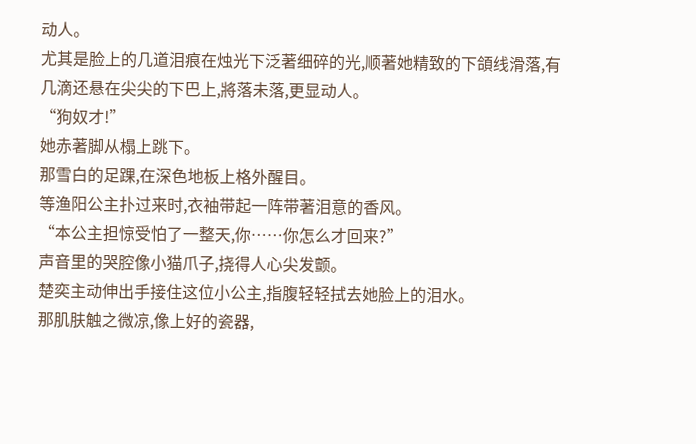动人。
尤其是脸上的几道泪痕在烛光下泛著细碎的光,顺著她精致的下頜线滑落,有几滴还悬在尖尖的下巴上,將落未落,更显动人。
“狗奴才!”
她赤著脚从榻上跳下。
那雪白的足踝,在深色地板上格外醒目。
等渔阳公主扑过来时,衣袖带起一阵带著泪意的香风。
“本公主担惊受怕了一整天,你……你怎么才回来?”
声音里的哭腔像小猫爪子,挠得人心尖发颤。
楚奕主动伸出手接住这位小公主,指腹轻轻拭去她脸上的泪水。
那肌肤触之微凉,像上好的瓷器,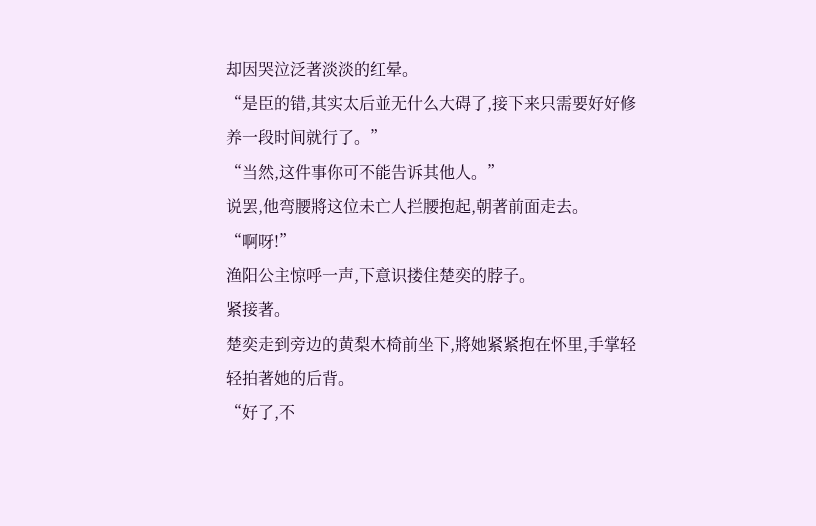却因哭泣泛著淡淡的红晕。
“是臣的错,其实太后並无什么大碍了,接下来只需要好好修养一段时间就行了。”
“当然,这件事你可不能告诉其他人。”
说罢,他弯腰將这位未亡人拦腰抱起,朝著前面走去。
“啊呀!”
渔阳公主惊呼一声,下意识搂住楚奕的脖子。
紧接著。
楚奕走到旁边的黄梨木椅前坐下,將她紧紧抱在怀里,手掌轻轻拍著她的后背。
“好了,不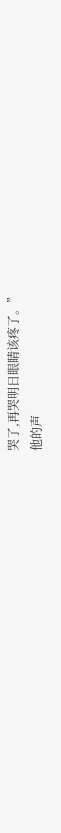哭了,再哭明日眼睛该疼了。”
他的声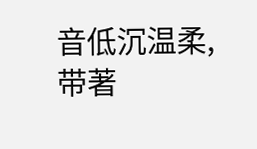音低沉温柔,带著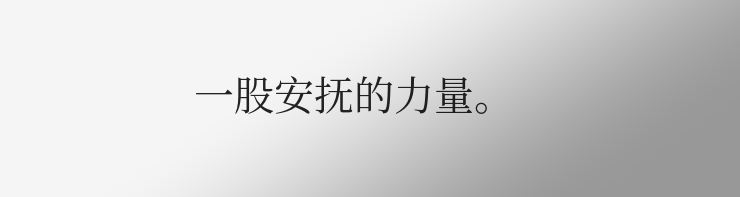一股安抚的力量。